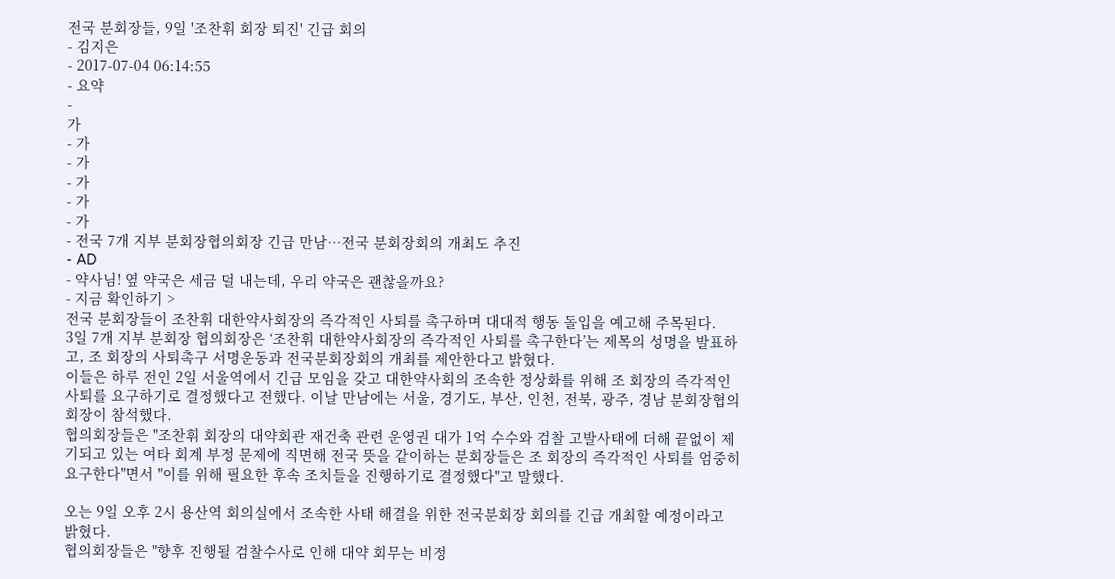전국 분회장들, 9일 '조찬휘 회장 퇴진' 긴급 회의
- 김지은
- 2017-07-04 06:14:55
- 요약
-
가
- 가
- 가
- 가
- 가
- 가
- 전국 7개 지부 분회장협의회장 긴급 만남…전국 분회장회의 개최도 추진
- AD
- 약사님! 옆 약국은 세금 덜 내는데, 우리 약국은 괜찮을까요?
- 지금 확인하기 >
전국 분회장들이 조찬휘 대한약사회장의 즉각적인 사퇴를 촉구하며 대대적 행동 돌입을 예고해 주목된다.
3일 7개 지부 분회장 협의회장은 ‘조찬휘 대한약사회장의 즉각적인 사퇴를 촉구한다’는 제목의 성명을 발표하고, 조 회장의 사퇴촉구 서명운동과 전국분회장회의 개최를 제안한다고 밝혔다.
이들은 하루 전인 2일 서울역에서 긴급 모임을 갖고 대한약사회의 조속한 정상화를 위해 조 회장의 즉각적인 사퇴를 요구하기로 결정했다고 전했다. 이날 만남에는 서울, 경기도, 부산, 인천, 전북, 광주, 경남 분회장협의회장이 참석했다.
협의회장들은 "조찬휘 회장의 대약회관 재건축 관련 운영권 대가 1억 수수와 검찰 고발사태에 더해 끝없이 제기되고 있는 여타 회계 부정 문제에 직면해 전국 뜻을 같이하는 분회장들은 조 회장의 즉각적인 사퇴를 엄중히 요구한다"면서 "이를 위해 필요한 후속 조치들을 진행하기로 결정했다"고 말했다.

오는 9일 오후 2시 용산역 회의실에서 조속한 사태 해결을 위한 전국분회장 회의를 긴급 개최할 예정이라고 밝혔다.
협의회장들은 "향후 진행될 검찰수사로 인해 대약 회무는 비정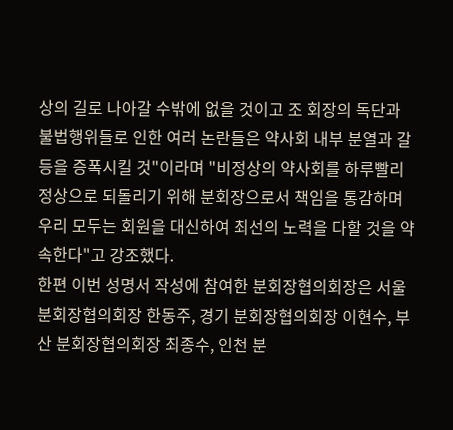상의 길로 나아갈 수밖에 없을 것이고 조 회장의 독단과 불법행위들로 인한 여러 논란들은 약사회 내부 분열과 갈등을 증폭시킬 것"이라며 "비정상의 약사회를 하루빨리 정상으로 되돌리기 위해 분회장으로서 책임을 통감하며 우리 모두는 회원을 대신하여 최선의 노력을 다할 것을 약속한다"고 강조했다.
한편 이번 성명서 작성에 참여한 분회장협의회장은 서울 분회장협의회장 한동주, 경기 분회장협의회장 이현수, 부산 분회장협의회장 최종수, 인천 분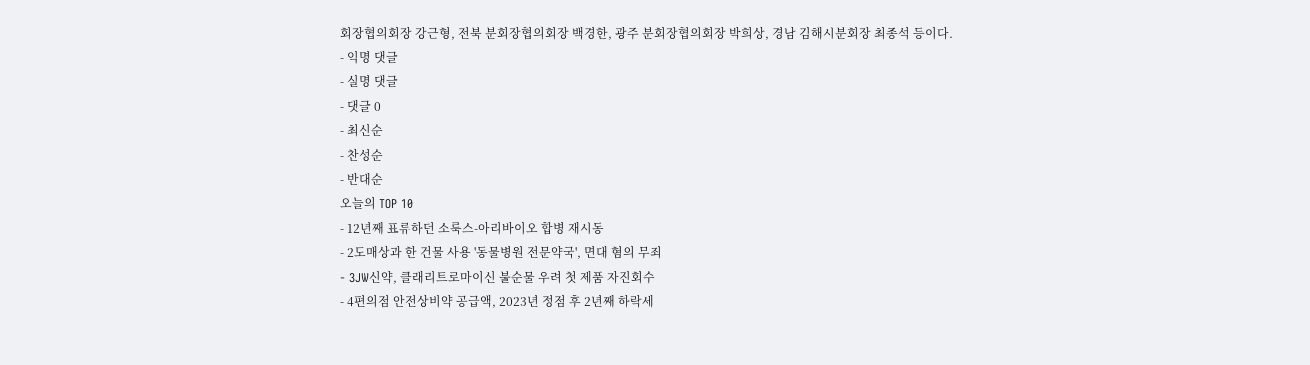회장협의회장 강근형, 전북 분회장협의회장 백경한, 광주 분회장협의회장 박희상, 경남 김해시분회장 최종석 등이다.
- 익명 댓글
- 실명 댓글
- 댓글 0
- 최신순
- 찬성순
- 반대순
오늘의 TOP 10
- 12년째 표류하던 소룩스-아리바이오 합병 재시동
- 2도매상과 한 건물 사용 '동물병원 전문약국', 면대 혐의 무죄
- 3JW신약, 클래리트로마이신 불순물 우려 첫 제품 자진회수
- 4편의점 안전상비약 공급액, 2023년 정점 후 2년째 하락세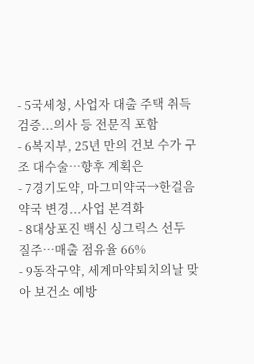- 5국세청, 사업자 대출 주택 취득 검증...의사 등 전문직 포함
- 6복지부, 25년 만의 건보 수가 구조 대수술…향후 계획은
- 7경기도약, 마그미약국→한걸음약국 변경...사업 본격화
- 8대상포진 백신 싱그릭스 선두 질주…매출 점유율 66%
- 9동작구약, 세계마약퇴치의날 맞아 보건소 예방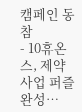캠페인 동참
- 10휴온스, 제약사업 퍼즐 완성…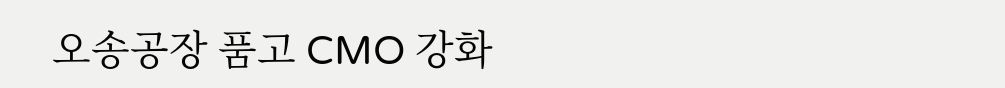오송공장 품고 CMO 강화